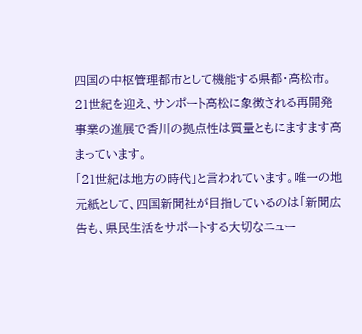四国の中枢管理都市として機能する県都・高松市。21世紀を迎え、サンポート高松に象徴される再開発事業の進展で香川の拠点性は質量ともにますます高まっています。
「21世紀は地方の時代」と言われています。唯一の地元紙として、四国新聞社が目指しているのは「新聞広告も、県民生活をサポートする大切なニュー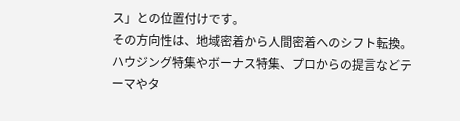ス」との位置付けです。
その方向性は、地域密着から人間密着へのシフト転換。ハウジング特集やボーナス特集、プロからの提言などテーマやタ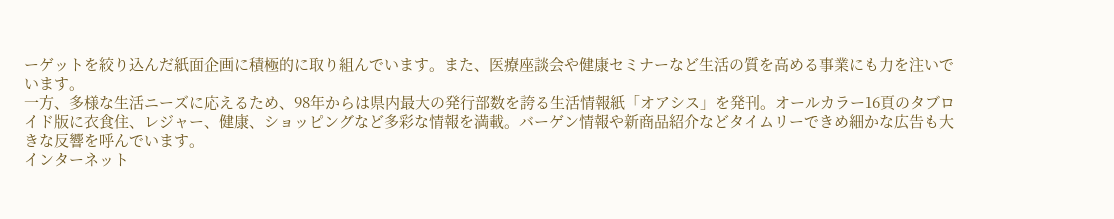ーゲットを絞り込んだ紙面企画に積極的に取り組んでいます。また、医療座談会や健康セミナーなど生活の質を高める事業にも力を注いでいます。
一方、多様な生活ニーズに応えるため、98年からは県内最大の発行部数を誇る生活情報紙「オアシス」を発刊。オールカラー16頁のタブロイド版に衣食住、レジャー、健康、ショッピングなど多彩な情報を満載。バーゲン情報や新商品紹介などタイムリーできめ細かな広告も大きな反響を呼んでいます。
インターネット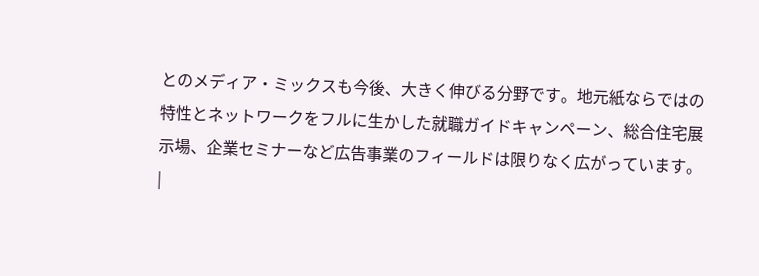とのメディア・ミックスも今後、大きく伸びる分野です。地元紙ならではの特性とネットワークをフルに生かした就職ガイドキャンペーン、総合住宅展示場、企業セミナーなど広告事業のフィールドは限りなく広がっています。
|